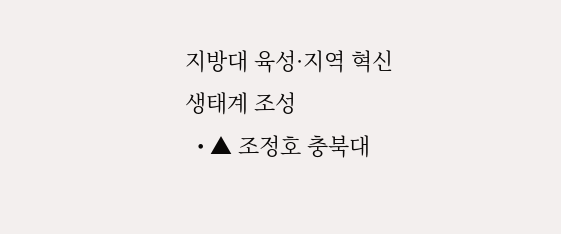지방대 육성·지역 혁신 생태계 조성
  • ▲ 조정호 충북대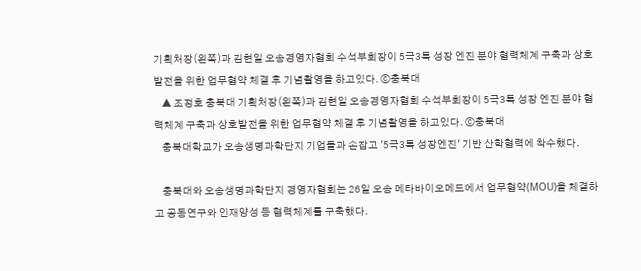기획처장(왼쪽)과 김현일 오송경영자협회 수석부회장이 5극3특 성장 엔진 분야 협력체계 구축과 상호발전을 위한 업무협약 체결 후 기념촬영을 하고있다. ⓒ충북대
    ▲ 조정호 충북대 기획처장(왼쪽)과 김현일 오송경영자협회 수석부회장이 5극3특 성장 엔진 분야 협력체계 구축과 상호발전을 위한 업무협약 체결 후 기념촬영을 하고있다. ⓒ충북대
    충북대학교가 오송생명과학단지 기업들과 손잡고 '5극3특 성장엔진' 기반 산학협력에 착수했다.

    충북대와 오송생명과학단지 경영자협회는 26일 오송 메타바이오메드에서 업무협약(MOU)을 체결하고 공동연구와 인재양성 등 협력체계를 구축했다.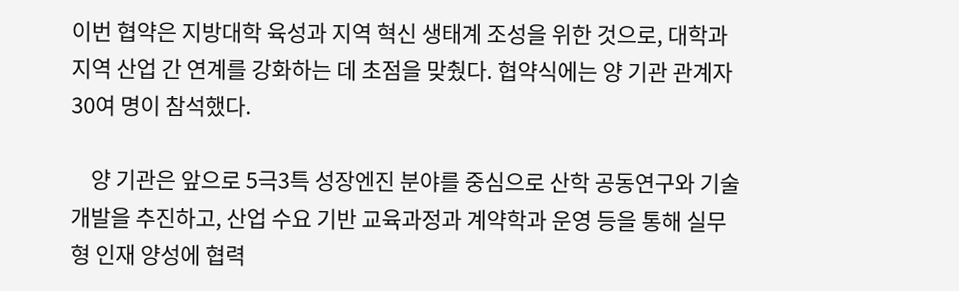이번 협약은 지방대학 육성과 지역 혁신 생태계 조성을 위한 것으로, 대학과 지역 산업 간 연계를 강화하는 데 초점을 맞췄다. 협약식에는 양 기관 관계자 30여 명이 참석했다.

    양 기관은 앞으로 5극3특 성장엔진 분야를 중심으로 산학 공동연구와 기술개발을 추진하고, 산업 수요 기반 교육과정과 계약학과 운영 등을 통해 실무형 인재 양성에 협력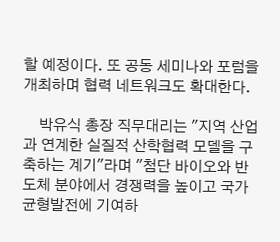할 예정이다. 또 공동 세미나와 포럼을 개최하며 협력 네트워크도 확대한다.

    박유식 총장 직무대리는 "지역 산업과 연계한 실질적 산학협력 모델을 구축하는 계기"라며 "첨단 바이오와 반도체 분야에서 경쟁력을 높이고 국가균형발전에 기여하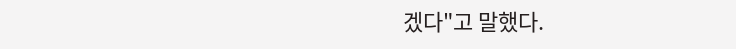겠다"고 말했다.